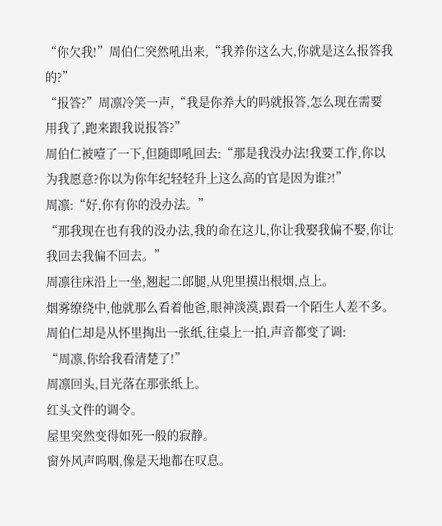“你欠我!”周伯仁突然吼出来,“我养你这么大,你就是这么报答我的?”
“报答?”周凛冷笑一声,“我是你养大的吗就报答,怎么现在需要用我了,跑来跟我说报答?”
周伯仁被噎了一下,但随即吼回去:“那是我没办法!我要工作,你以为我愿意?你以为你年纪轻轻升上这么高的官是因为谁?!”
周凛:“好,你有你的没办法。”
“那我现在也有我的没办法,我的命在这儿,你让我娶我偏不娶,你让我回去我偏不回去。”
周凛往床沿上一坐,翘起二郎腿,从兜里摸出根烟,点上。
烟雾缭绕中,他就那么看着他爸,眼神淡漠,跟看一个陌生人差不多。
周伯仁却是从怀里掏出一张纸,往桌上一拍,声音都变了调:
“周凛,你给我看清楚了!”
周凛回头,目光落在那张纸上。
红头文件的调令。
屋里突然变得如死一般的寂静。
窗外风声呜咽,像是天地都在叹息。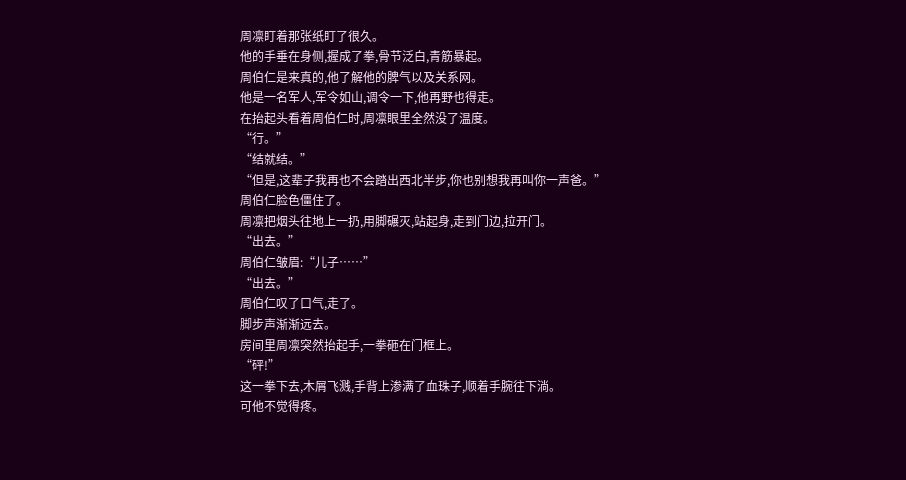周凛盯着那张纸盯了很久。
他的手垂在身侧,握成了拳,骨节泛白,青筋暴起。
周伯仁是来真的,他了解他的脾气以及关系网。
他是一名军人,军令如山,调令一下,他再野也得走。
在抬起头看着周伯仁时,周凛眼里全然没了温度。
“行。”
“结就结。”
“但是,这辈子我再也不会踏出西北半步,你也别想我再叫你一声爸。”
周伯仁脸色僵住了。
周凛把烟头往地上一扔,用脚碾灭,站起身,走到门边,拉开门。
“出去。”
周伯仁皱眉:“儿子……”
“出去。”
周伯仁叹了口气,走了。
脚步声渐渐远去。
房间里周凛突然抬起手,一拳砸在门框上。
“砰!”
这一拳下去,木屑飞溅,手背上渗满了血珠子,顺着手腕往下淌。
可他不觉得疼。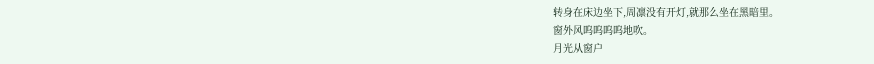转身在床边坐下,周凛没有开灯,就那么坐在黑暗里。
窗外风呜呜呜呜地吹。
月光从窗户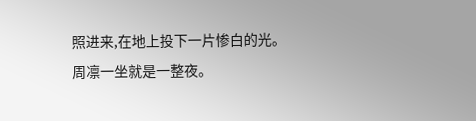照进来,在地上投下一片惨白的光。
周凛一坐就是一整夜。